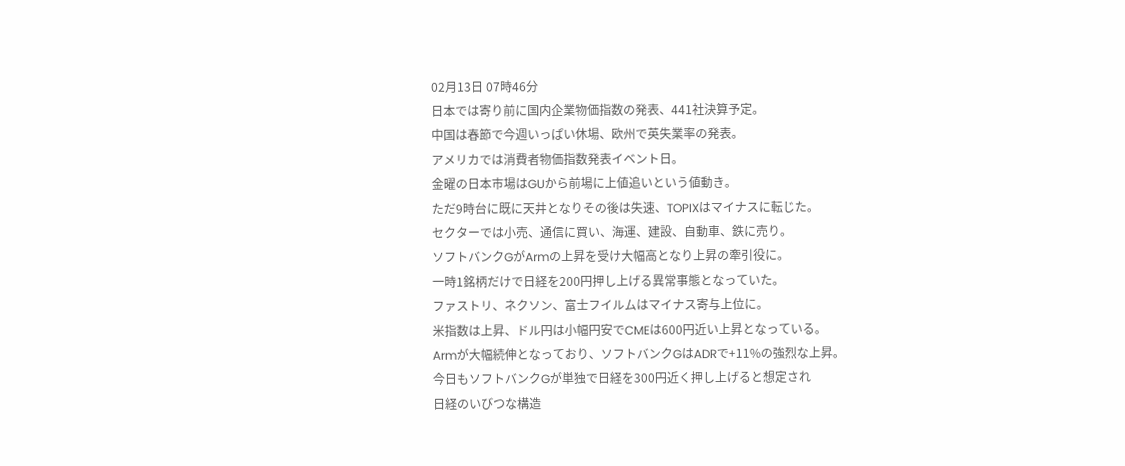02月13日 07時46分
日本では寄り前に国内企業物価指数の発表、441社決算予定。
中国は春節で今週いっぱい休場、欧州で英失業率の発表。
アメリカでは消費者物価指数発表イベント日。
金曜の日本市場はGUから前場に上値追いという値動き。
ただ9時台に既に天井となりその後は失速、TOPIXはマイナスに転じた。
セクターでは小売、通信に買い、海運、建設、自動車、鉄に売り。
ソフトバンクGがArmの上昇を受け大幅高となり上昇の牽引役に。
一時1銘柄だけで日経を200円押し上げる異常事態となっていた。
ファストリ、ネクソン、富士フイルムはマイナス寄与上位に。
米指数は上昇、ドル円は小幅円安でCMEは600円近い上昇となっている。
Armが大幅続伸となっており、ソフトバンクGはADRで+11%の強烈な上昇。
今日もソフトバンクGが単独で日経を300円近く押し上げると想定され
日経のいびつな構造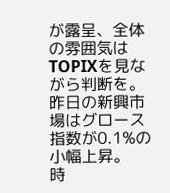が露呈、全体の雰囲気はTOPIXを見ながら判断を。
昨日の新興市場はグロース指数が0.1%の小幅上昇。
時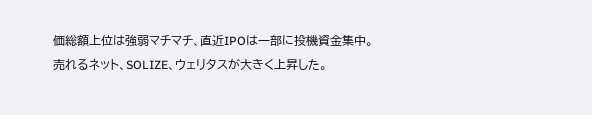価総額上位は強弱マチマチ、直近IPOは一部に投機資金集中。
売れるネット、SOLIZE、ウェリタスが大きく上昇した。